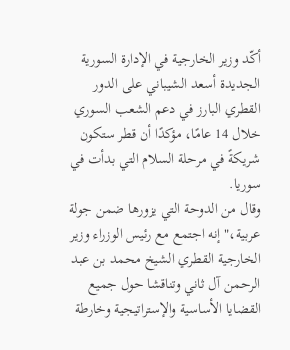أكّد وزير الخارجية في الإدارة السورية الجديدة أسعد الشيباني على الدور القطري البارز في دعم الشعب السوري خلال 14 عامًا، مؤكدًا أن قطر ستكون شريكةً في مرحلة السلام التي بدأت في سوريا.
وقال من الدوحة التي يزورها ضمن جولة عربية،" إنه اجتمع مع رئيس الوزراء وزير الخارجية القطري الشيخ محمد بن عبد الرحمن آل ثاني وتناقشا حول جميع القضايا الأساسية والإستراتيجية وخارطة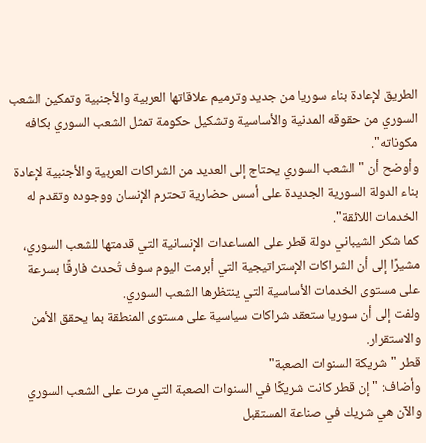الطريق لإعادة بناء سوريا من جديد وترميم علاقاتها العربية والأجنبية وتمكين الشعب السوري من حقوقه المدنية والأساسية وتشكيل حكومة تمثل الشعب السوري بكافه مكوناته".
وأوضح أن "الشعب السوري يحتاج إلى العديد من الشراكات العربية والأجنبية لإعادة بناء الدولة السورية الجديدة على أسس حضارية تحترم الإنسان ووجوده وتقدم له الخدمات اللائقة".
كما شكر الشيباني دولة قطر على المساعدات الإنسانية التي قدمتها للشعب السوري، مشيرًا إلى أن الشراكات الإستراتيجية التي أبرمت اليوم سوف تُحدث فارقًا بسرعة على مستوى الخدمات الأساسية التي ينتظرها الشعب السوري.
ولفت إلى أن سوريا ستعقد شراكات سياسية على مستوى المنطقة بما يحقق الأمن والاستقرار.
قطر "شريكة السنوات الصعبة"
وأضاف: "إن قطر كانت شريكًا في السنوات الصعبة التي مرت على الشعب السوري والآن هي شريك في صناعة المستقبل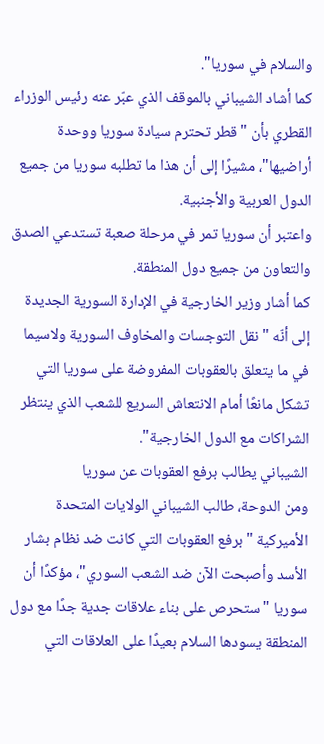والسلام في سوريا".
كما أشاد الشيباني بالموقف الذي عبّر عنه رئيس الوزراء القطري بأن "قطر تحترم سيادة سوريا ووحدة أراضيها"، مشيرًا إلى أن هذا ما تطلبه سوريا من جميع الدول العربية والأجنبية.
واعتبر أن سوريا تمر في مرحلة صعبة تستدعي الصدق والتعاون من جميع دول المنطقة.
كما أشار وزير الخارجية في الإدارة السورية الجديدة إلى أنّه "نقل التوجسات والمخاوف السورية ولاسيما في ما يتعلق بالعقوبات المفروضة على سوريا التي تشكل مانعًا أمام الانتعاش السريع للشعب الذي ينتظر الشراكات مع الدول الخارجية".
الشيباني يطالب برفع العقوبات عن سوريا
ومن الدوحة، طالب الشيباني الولايات المتحدة الأميركية "برفع العقوبات التي كانت ضد نظام بشار الأسد وأصبحت الآن ضد الشعب السوري"، مؤكدًا أن سوريا "ستحرص على بناء علاقات جدية جدًا مع دول المنطقة يسودها السلام بعيدًا على العلاقات التي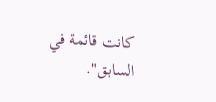كانت قائمة في السابق".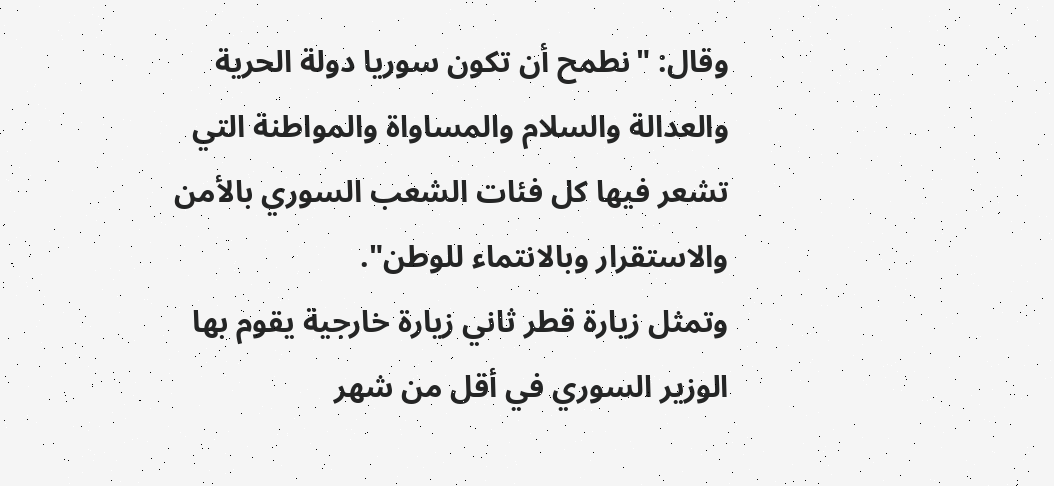وقال: "نطمح أن تكون سوريا دولة الحرية والعدالة والسلام والمساواة والمواطنة التي تشعر فيها كل فئات الشعب السوري بالأمن والاستقرار وبالانتماء للوطن".
وتمثل زيارة قطر ثاني زيارة خارجية يقوم بها الوزير السوري في أقل من شهر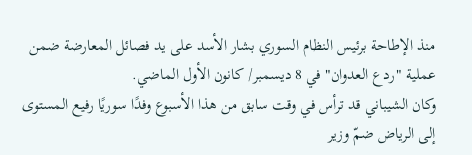منذ الإطاحة برئيس النظام السوري بشار الأسد على يد فصائل المعارضة ضمن عملية "ردع العدوان" في 8 ديسمبر/ كانون الأول الماضي.
وكان الشيباني قد ترأس في وقت سابق من هذا الأسبوع وفدًا سوريًا رفيع المستوى إلى الرياض ضمّ وزير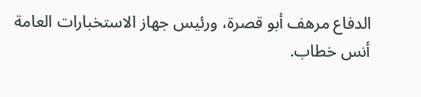الدفاع مرهف أبو قصرة، ورئيس جهاز الاستخبارات العامة أنس خطاب.